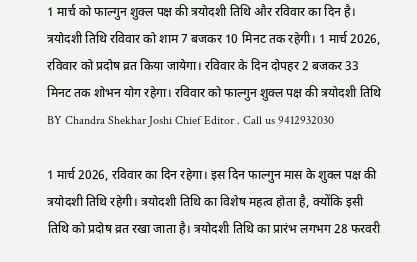1 मार्च को फाल्गुन शुक्ल पक्ष की त्रयोदशी तिथि और रविवार का दिन है। त्रयोदशी तिथि रविवार को शाम 7 बजकर 10 मिनट तक रहेगी। 1 मार्च 2026, रविवार को प्रदोष व्रत किया जायेगा। रविवार के दिन दोपहर 2 बजकर 33 मिनट तक शोभन योग रहेगा। रविवार को फाल्गुन शुक्ल पक्ष की त्रयोदशी तिथि BY Chandra Shekhar Joshi Chief Editor . Call us 9412932030

1 मार्च 2026, रविवार का दिन रहेगा। इस दिन फाल्गुन मास के शुक्ल पक्ष की त्रयोदशी तिथि रहेगी। त्रयोदशी तिथि का विशेष महत्व होता है, क्योंकि इसी तिथि को प्रदोष व्रत रखा जाता है। त्रयोदशी तिथि का प्रारंभ लगभग 28 फरवरी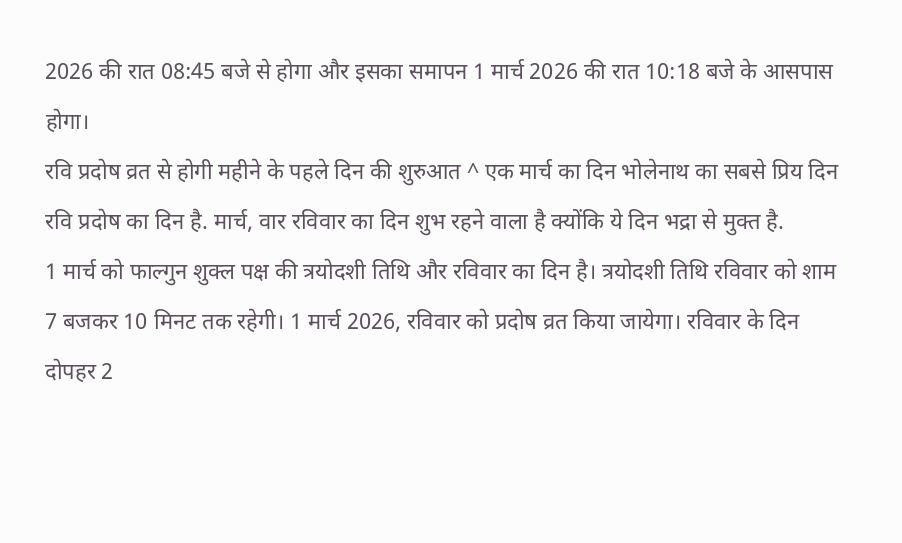2026 की रात 08:45 बजे से होगा और इसका समापन 1 मार्च 2026 की रात 10:18 बजे के आसपास होगा।
रवि प्रदोष व्रत से होगी महीने के पहले दिन की शुरुआत ^ एक मार्च का दिन भोलेनाथ का सबसे प्रिय दिन रवि प्रदोष का दिन है. मार्च, वार रविवार का दिन शुभ रहने वाला है क्योंकि ये दिन भद्रा से मुक्त है.
1 मार्च को फाल्गुन शुक्ल पक्ष की त्रयोदशी तिथि और रविवार का दिन है। त्रयोदशी तिथि रविवार को शाम 7 बजकर 10 मिनट तक रहेगी। 1 मार्च 2026, रविवार को प्रदोष व्रत किया जायेगा। रविवार के दिन दोपहर 2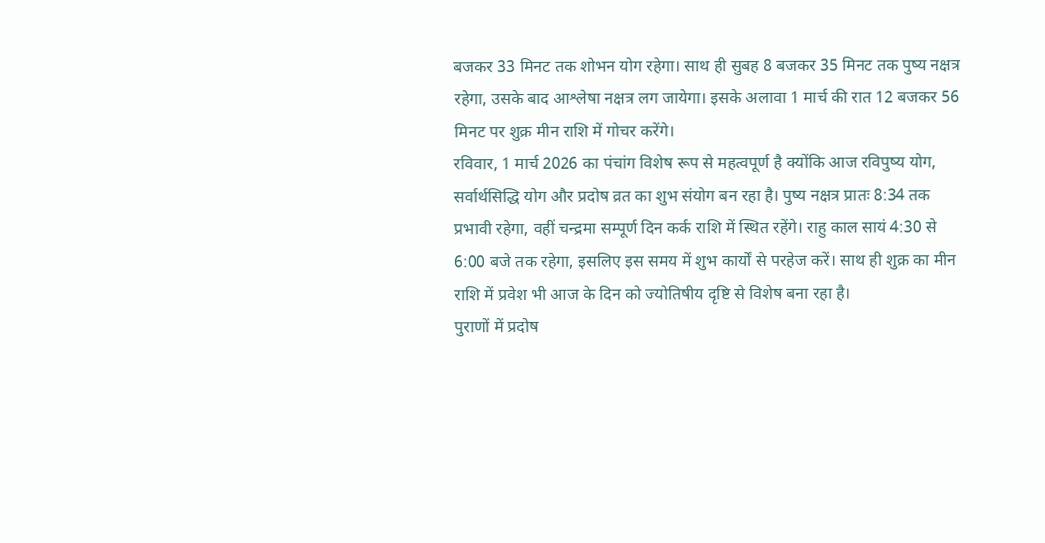बजकर 33 मिनट तक शोभन योग रहेगा। साथ ही सुबह 8 बजकर 35 मिनट तक पुष्य नक्षत्र रहेगा, उसके बाद आश्लेषा नक्षत्र लग जायेगा। इसके अलावा 1 मार्च की रात 12 बजकर 56 मिनट पर शुक्र मीन राशि में गोचर करेंगे।
रविवार, 1 मार्च 2026 का पंचांग विशेष रूप से महत्वपूर्ण है क्योंकि आज रविपुष्य योग, सर्वार्थसिद्धि योग और प्रदोष व्रत का शुभ संयोग बन रहा है। पुष्य नक्षत्र प्रातः 8:34 तक प्रभावी रहेगा, वहीं चन्द्रमा सम्पूर्ण दिन कर्क राशि में स्थित रहेंगे। राहु काल सायं 4:30 से 6:00 बजे तक रहेगा, इसलिए इस समय में शुभ कार्यों से परहेज करें। साथ ही शुक्र का मीन राशि में प्रवेश भी आज के दिन को ज्योतिषीय दृष्टि से विशेष बना रहा है।
पुराणों में प्रदोष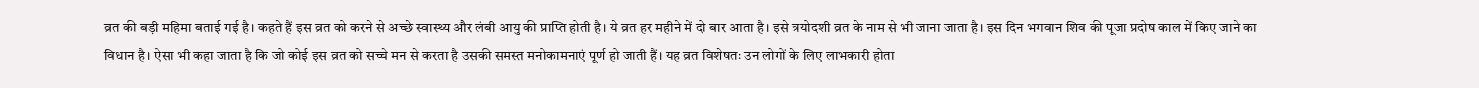व्रत की बड़ी महिमा बताई गई है। कहते हैं इस व्रत को करने से अच्छे स्वास्थ्य और लंबी आयु की प्राप्ति होती है। ये व्रत हर महीने में दो बार आता है। इसे त्रयोदशी व्रत के नाम से भी जाना जाता है। इस दिन भगवान शिव की पूजा प्रदोष काल में किए जाने का विधान है। ऐसा भी कहा जाता है कि जो कोई इस व्रत को सच्चे मन से करता है उसकी समस्त मनोकामनाएं पूर्ण हो जाती हैं। यह व्रत विशेषतः उन लोगों के लिए लाभकारी होता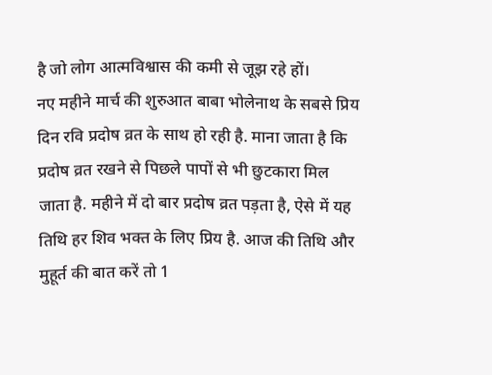है जो लोग आत्मविश्वास की कमी से जूझ रहे हों।
नए महीने मार्च की शुरुआत बाबा भोलेनाथ के सबसे प्रिय दिन रवि प्रदोष व्रत के साथ हो रही है. माना जाता है कि प्रदोष व्रत रखने से पिछले पापों से भी छुटकारा मिल जाता है. महीने में दो बार प्रदोष व्रत पड़ता है, ऐसे में यह तिथि हर शिव भक्त के लिए प्रिय है. आज की तिथि और मुहूर्त की बात करें तो 1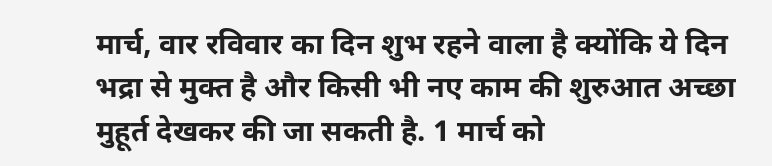मार्च, वार रविवार का दिन शुभ रहने वाला है क्योंकि ये दिन भद्रा से मुक्त है और किसी भी नए काम की शुरुआत अच्छा मुहूर्त देखकर की जा सकती है. 1 मार्च को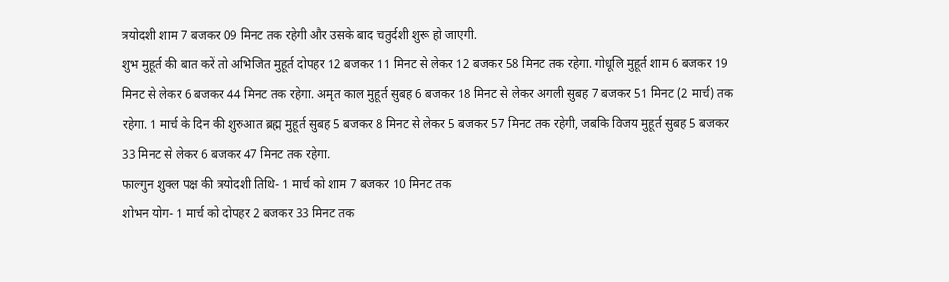त्रयोदशी शाम 7 बजकर 09 मिनट तक रहेगी और उसके बाद चतुर्दशी शुरू हो जाएगी.
शुभ मुहूर्त की बात करें तो अभिजित मुहूर्त दोपहर 12 बजकर 11 मिनट से लेकर 12 बजकर 58 मिनट तक रहेगा. गोधूलि मुहूर्त शाम 6 बजकर 19 मिनट से लेकर 6 बजकर 44 मिनट तक रहेगा. अमृत काल मुहूर्त सुबह 6 बजकर 18 मिनट से लेकर अगली सुबह 7 बजकर 51 मिनट (2 मार्च) तक रहेगा. 1 मार्च के दिन की शुरुआत ब्रह्म मुहूर्त सुबह 5 बजकर 8 मिनट से लेकर 5 बजकर 57 मिनट तक रहेगी, जबकि विजय मुहूर्त सुबह 5 बजकर 33 मिनट से लेकर 6 बजकर 47 मिनट तक रहेगा.
फाल्गुन शुक्ल पक्ष की त्रयोदशी तिथि- 1 मार्च को शाम 7 बजकर 10 मिनट तक
शोभन योग- 1 मार्च को दोपहर 2 बजकर 33 मिनट तक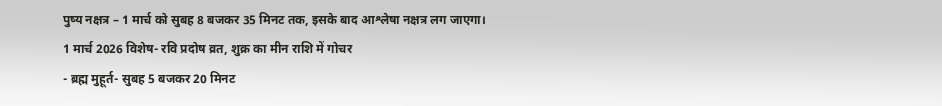पुष्य नक्षत्र – 1 मार्च को सुबह 8 बजकर 35 मिनट तक, इसके बाद आश्लेषा नक्षत्र लग जाएगा।
1 मार्च 2026 विशेष- रवि प्रदोष व्रत, शुक्र का मीन राशि में गोचर
- ब्रह्म मुहूर्त- सुबह 5 बजकर 20 मिनट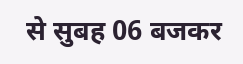से सुबह 06 बजकर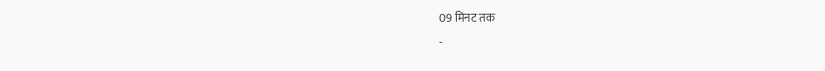09 मिनट तक
-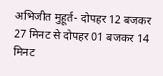अभिजीत मुहूर्त- दोपहर 12 बजकर 27 मिनट से दोपहर 01 बजकर 14 मिनट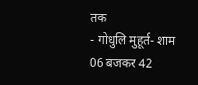तक
- गोधुलि मुहूर्त- शाम 06 बजकर 42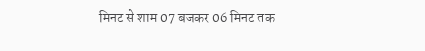मिनट से शाम 07 बजकर 06 मिनट तक